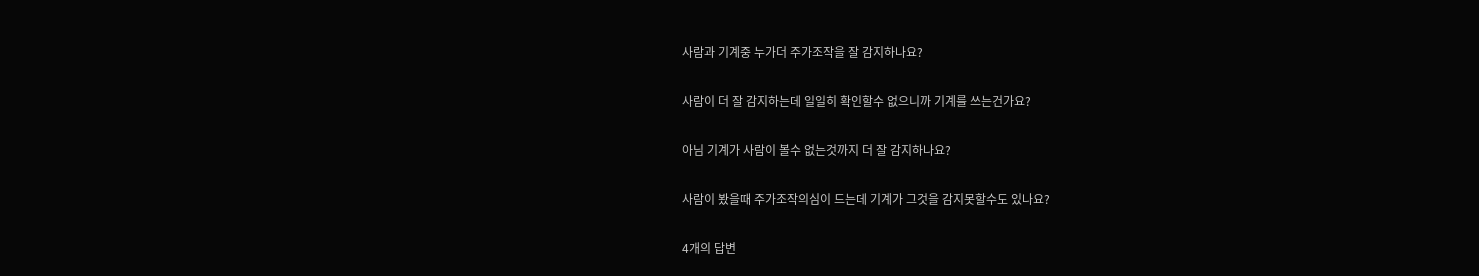사람과 기계중 누가더 주가조작을 잘 감지하나요?

사람이 더 잘 감지하는데 일일히 확인할수 없으니까 기계를 쓰는건가요?

아님 기계가 사람이 볼수 없는것까지 더 잘 감지하나요?

사람이 봤을때 주가조작의심이 드는데 기계가 그것을 감지못할수도 있나요?

4개의 답변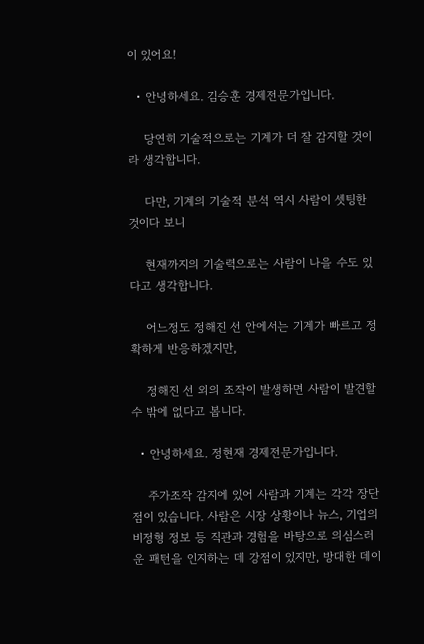이 있어요!

  • 안녕하세요. 김승훈 경제전문가입니다.

    당연히 기술적으로는 기계가 더 잘 감지할 것이라 생각합니다.

    다만, 기계의 기술적 분석 역시 사람이 셋팅한 것이다 보니

    현재까지의 기술력으로는 사람이 나을 수도 있다고 생각합니다.

    어느정도 정해진 선 안에서는 기계가 빠르고 정확하게 반응하겠지만,

    정해진 선 외의 조작이 발생하면 사람이 발견할 수 밖에 없다고 봅니다.

  • 안녕하세요. 정현재 경제전문가입니다.

    주가조작 감지에 있어 사람과 기계는 각각 장단점이 있습니다. 사람은 시장 상황이나 뉴스, 기업의 비정형 정보 등 직관과 경험을 바탕으로 의심스러운 패턴을 인지하는 데 강점이 있지만, 방대한 데이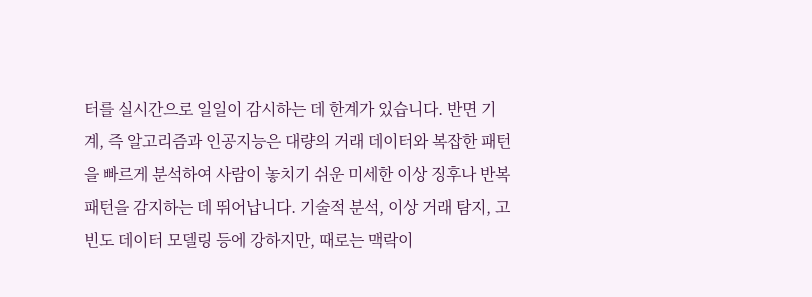터를 실시간으로 일일이 감시하는 데 한계가 있습니다. 반면 기계, 즉 알고리즘과 인공지능은 대량의 거래 데이터와 복잡한 패턴을 빠르게 분석하여 사람이 놓치기 쉬운 미세한 이상 징후나 반복 패턴을 감지하는 데 뛰어납니다. 기술적 분석, 이상 거래 탐지, 고빈도 데이터 모델링 등에 강하지만, 때로는 맥락이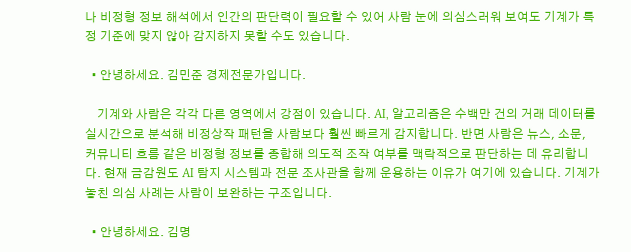나 비정형 정보 해석에서 인간의 판단력이 필요할 수 있어 사람 눈에 의심스러워 보여도 기계가 특정 기준에 맞지 않아 감지하지 못할 수도 있습니다.

  • 안녕하세요. 김민준 경제전문가입니다.

    기계와 사람은 각각 다른 영역에서 강점이 있습니다. AI, 알고리즘은 수백만 건의 거래 데이터를 실시간으로 분석해 비정상작 패턴을 사람보다 훨씬 빠르게 감지합니다. 반면 사람은 뉴스, 소문, 커뮤니티 흐름 같은 비정형 정보를 종합해 의도적 조작 여부를 맥락적으로 판단하는 데 유리합니다. 현재 금감원도 AI 탐지 시스템과 전문 조사관을 함께 운용하는 이유가 여기에 있습니다. 기계가 놓친 의심 사례는 사람이 보완하는 구조입니다.

  • 안녕하세요. 김명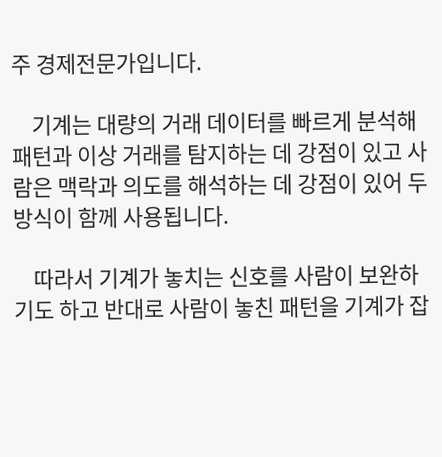주 경제전문가입니다.

    기계는 대량의 거래 데이터를 빠르게 분석해 패턴과 이상 거래를 탐지하는 데 강점이 있고 사람은 맥락과 의도를 해석하는 데 강점이 있어 두 방식이 함께 사용됩니다.

    따라서 기계가 놓치는 신호를 사람이 보완하기도 하고 반대로 사람이 놓친 패턴을 기계가 잡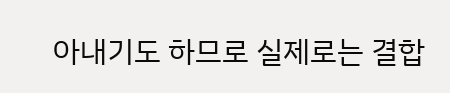아내기도 하므로 실제로는 결합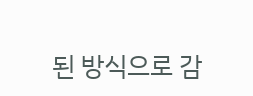된 방식으로 감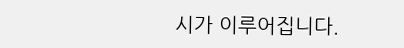시가 이루어집니다.